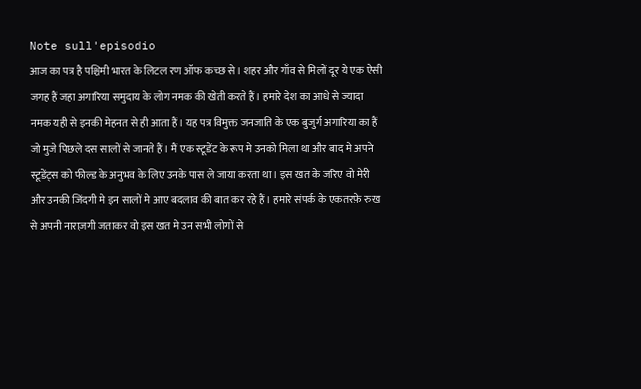Note sull'episodio
आज का पत्र है पश्चिमी भारत के लिटल रण ऑफ कच्छ से। शहर और गाँव से मिलों दूर ये एक ऐसी जगह हैं जहा अगारिया समुदाय के लोग नमक की खेती करते हैं। हमारे देश का आधे से ज्यादा नमक यही से इनकी मेहनत से ही आता हैं। यह पत्र विमुक्त जनजाति के एक बुजुर्ग अगारिया का हैं जो मुजे पिछले दस सालों से जानते हैं। मैं एक स्टूडेंट के रूप मे उनको मिला था और बाद मे अपने स्टूडेंट्स को फील्ड के अनुभव के लिए उनके पास ले जाया करता था। इस खत के जरिए वो मेरी और उनकी जिंदगी मे इन सालों मे आए बदलाव की बात कर रहे हैं। हमारे संपर्क के एकतरफ़े रुख से अपनी नाराज़गी जताकर वो इस खत मे उन सभी लोगों से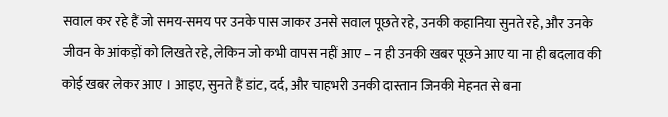सवाल कर रहे हैं जो समय-समय पर उनके पास जाकर उनसे सवाल पूछते रहे, उनकी कहानिया सुनते रहे, और उनके जीवन के आंकड़ों को लिखते रहे, लेकिन जो कभी वापस नहीं आए – न ही उनकी खबर पूछने आए या ना ही बदलाव की कोई खबर लेकर आए । आइए, सुनते हैं डांट, दर्द, और चाहभरी उनकी दास्तान जिनकी मेहनत से बना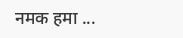नमक हमा ...